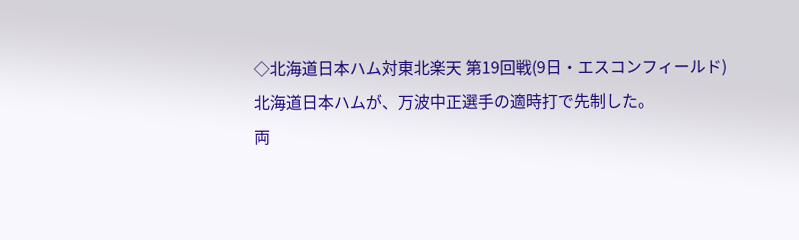◇北海道日本ハム対東北楽天 第19回戦(9日・エスコンフィールド)
北海道日本ハムが、万波中正選手の適時打で先制した。
両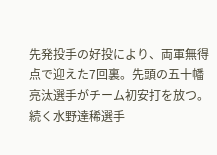先発投手の好投により、両軍無得点で迎えた7回裏。先頭の五十幡亮汰選手がチーム初安打を放つ。続く水野達稀選手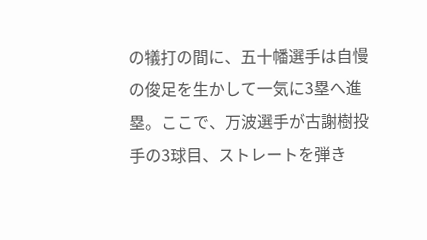の犠打の間に、五十幡選手は自慢の俊足を生かして一気に3塁へ進塁。ここで、万波選手が古謝樹投手の3球目、ストレートを弾き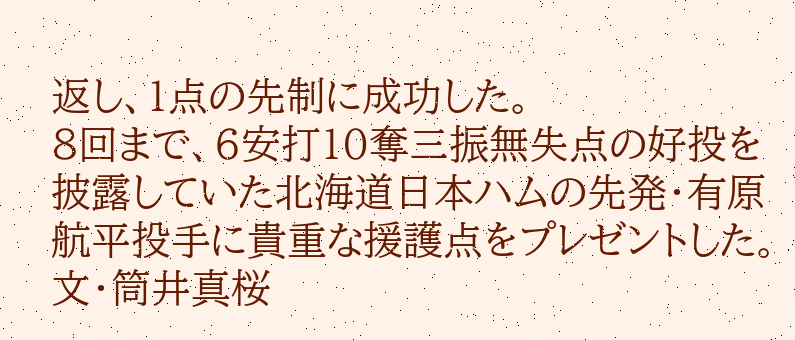返し、1点の先制に成功した。
8回まで、6安打10奪三振無失点の好投を披露していた北海道日本ハムの先発・有原航平投手に貴重な援護点をプレゼントした。
文・筒井真桜